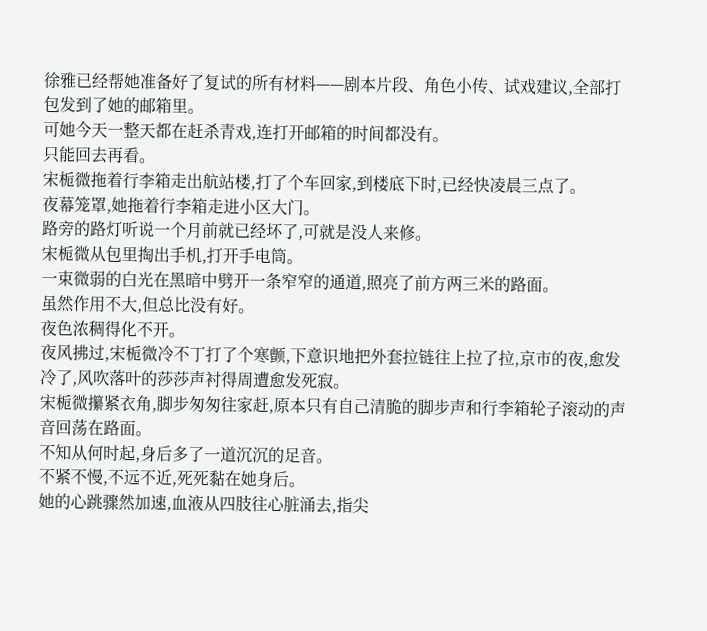徐雅已经帮她准备好了复试的所有材料——剧本片段、角色小传、试戏建议,全部打包发到了她的邮箱里。
可她今天一整天都在赶杀青戏,连打开邮箱的时间都没有。
只能回去再看。
宋栀微拖着行李箱走出航站楼,打了个车回家,到楼底下时,已经快凌晨三点了。
夜幕笼罩,她拖着行李箱走进小区大门。
路旁的路灯听说一个月前就已经坏了,可就是没人来修。
宋栀微从包里掏出手机,打开手电筒。
一束微弱的白光在黑暗中劈开一条窄窄的通道,照亮了前方两三米的路面。
虽然作用不大,但总比没有好。
夜色浓稠得化不开。
夜风拂过,宋栀微冷不丁打了个寒颤,下意识地把外套拉链往上拉了拉,京市的夜,愈发冷了,风吹落叶的莎莎声衬得周遭愈发死寂。
宋栀微攥紧衣角,脚步匆匆往家赶,原本只有自己清脆的脚步声和行李箱轮子滚动的声音回荡在路面。
不知从何时起,身后多了一道沉沉的足音。
不紧不慢,不远不近,死死黏在她身后。
她的心跳骤然加速,血液从四肢往心脏涌去,指尖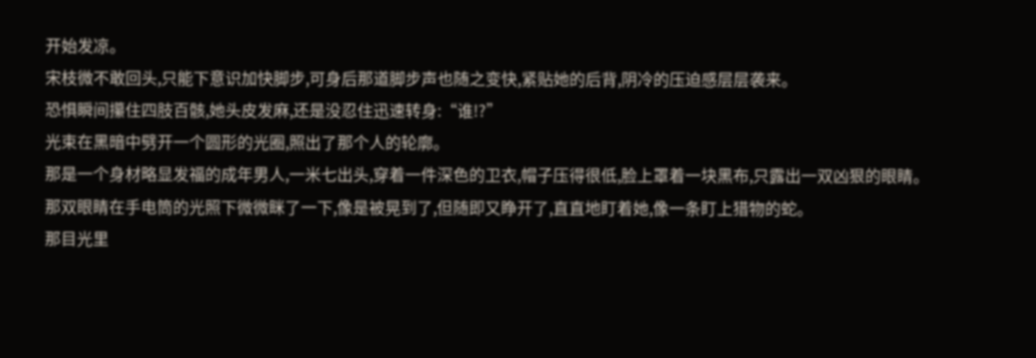开始发凉。
宋枝微不敢回头,只能下意识加快脚步,可身后那道脚步声也随之变快,紧贴她的后背,阴冷的压迫感层层袭来。
恐惧瞬间攥住四肢百骸,她头皮发麻,还是没忍住迅速转身:“谁!?”
光束在黑暗中劈开一个圆形的光圈,照出了那个人的轮廓。
那是一个身材略显发福的成年男人,一米七出头,穿着一件深色的卫衣,帽子压得很低,脸上罩着一块黑布,只露出一双凶狠的眼睛。
那双眼睛在手电筒的光照下微微眯了一下,像是被晃到了,但随即又睁开了,直直地盯着她,像一条盯上猎物的蛇。
那目光里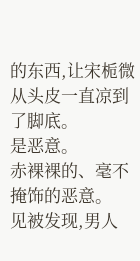的东西,让宋栀微从头皮一直凉到了脚底。
是恶意。
赤裸裸的、毫不掩饰的恶意。
见被发现,男人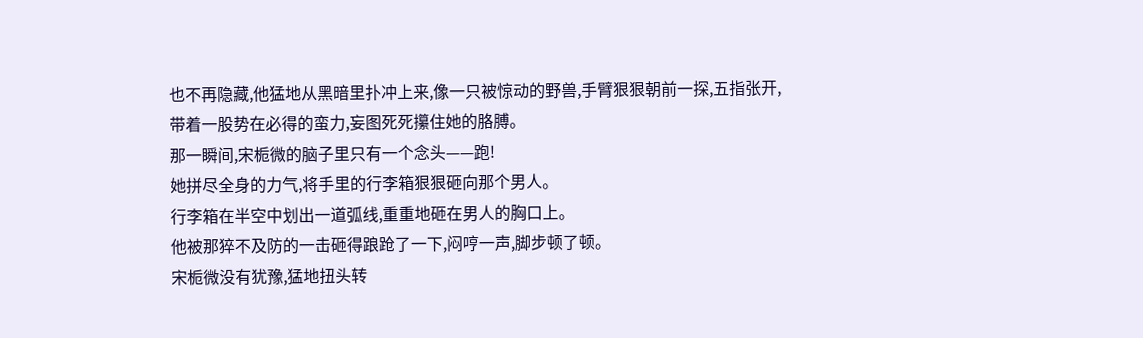也不再隐藏,他猛地从黑暗里扑冲上来,像一只被惊动的野兽,手臂狠狠朝前一探,五指张开,带着一股势在必得的蛮力,妄图死死攥住她的胳膊。
那一瞬间,宋栀微的脑子里只有一个念头——跑!
她拼尽全身的力气,将手里的行李箱狠狠砸向那个男人。
行李箱在半空中划出一道弧线,重重地砸在男人的胸口上。
他被那猝不及防的一击砸得踉跄了一下,闷哼一声,脚步顿了顿。
宋栀微没有犹豫,猛地扭头转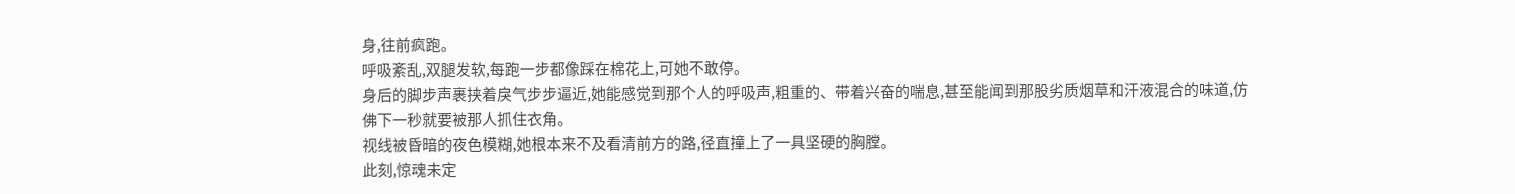身,往前疯跑。
呼吸紊乱,双腿发软,每跑一步都像踩在棉花上,可她不敢停。
身后的脚步声裹挟着戾气步步逼近,她能感觉到那个人的呼吸声,粗重的、带着兴奋的喘息,甚至能闻到那股劣质烟草和汗液混合的味道,仿佛下一秒就要被那人抓住衣角。
视线被昏暗的夜色模糊,她根本来不及看清前方的路,径直撞上了一具坚硬的胸膛。
此刻,惊魂未定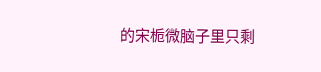的宋栀微脑子里只剩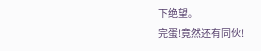下绝望。
完蛋!竟然还有同伙!